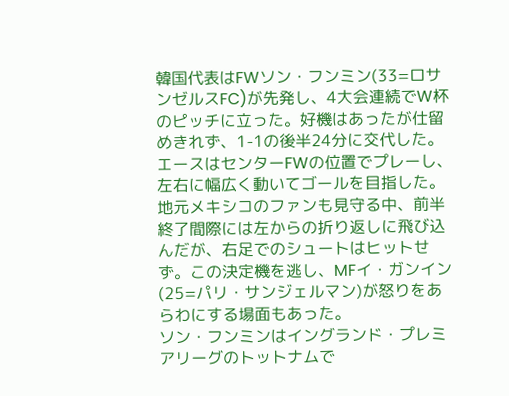韓国代表はFWソン・フンミン(33=ロサンゼルスFC)が先発し、4大会連続でW杯のピッチに立った。好機はあったが仕留めきれず、1-1の後半24分に交代した。
エースはセンターFWの位置でプレーし、左右に幅広く動いてゴールを目指した。地元メキシコのファンも見守る中、前半終了間際には左からの折り返しに飛び込んだが、右足でのシュートはヒットせず。この決定機を逃し、MFイ・ガンイン(25=パリ・サンジェルマン)が怒りをあらわにする場面もあった。
ソン・フンミンはイングランド・プレミアリーグのトットナムで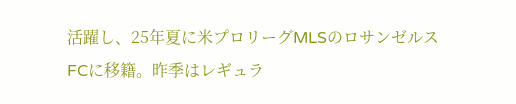活躍し、25年夏に米プロリーグMLSのロサンゼルスFCに移籍。昨季はレギュラ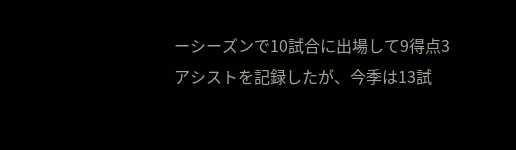ーシーズンで10試合に出場して9得点3アシストを記録したが、今季は13試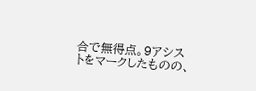合で無得点。9アシストをマークしたものの、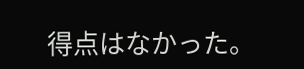得点はなかった。